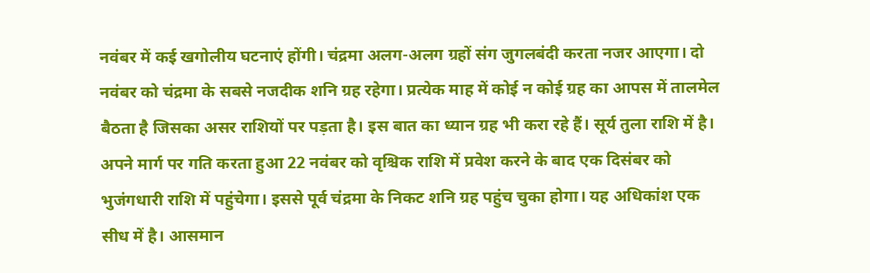नवंबर में कई खगोलीय घटनाएं होंगी। चंद्रमा अलग-अलग ग्रहों संग जुगलबंदी करता नजर आएगा। दो नवंबर को चंद्रमा के सबसे नजदीक शनि ग्रह रहेगा। प्रत्येक माह में कोई न कोई ग्रह का आपस में तालमेल बैठता है जिसका असर राशियों पर पड़ता है। इस बात का ध्यान ग्रह भी करा रहे हैं। सूर्य तुला राशि में है। अपने मार्ग पर गति करता हुआ 22 नवंबर को वृश्चिक राशि में प्रवेश करने के बाद एक दिसंबर को भुजंगधारी राशि में पहुंचेगा। इससे पूर्व चंद्रमा के निकट शनि ग्रह पहुंच चुका होगा। यह अधिकांश एक सीध में है। आसमान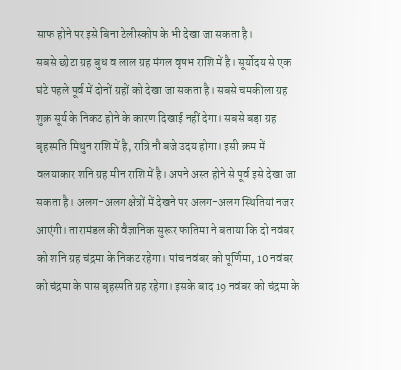साफ होने पर इसे बिना टेलीस्कोप के भी देखा जा सकता है।
सबसे छोटा ग्रह बुध व लाल ग्रह मंगल वृषभ राशि में है। सूर्योदय से एक घंटे पहले पूर्व में दोनों ग्रहों को देखा जा सकता है। सबसे चमकीला ग्रह शुक्र सूर्य के निकट होने के कारण दिखाई नहीं देगा। सबसे बड़ा ग्रह बृहस्पति मिथुन राशि में है, रात्रि नौ बजे उदय होगा। इसी क्रम में वलयाकार शनि ग्रह मीन राशि में है। अपने अस्त होने से पूर्व इसे देखा जा सकता है। अलग-अलग क्षेत्रों में देखने पर अलग-अलग स्थितियां नजर आएंगी। तारामंडल की वैज्ञानिक सुरूर फातिमा ने बताया कि दो नवंबर को शनि ग्रह चंद्रमा के निकट रहेगा। पांच नवंबर को पूर्णिमा, 10 नवंबर को चंद्रमा के पास बृहस्पति ग्रह रहेगा। इसके बाद 19 नवंबर को चंद्रमा के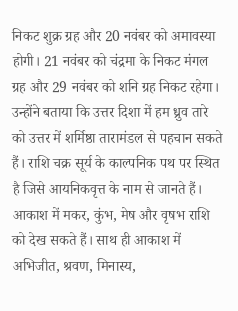निकट शुक्र ग्रह और 20 नवंबर को अमावस्या होगी। 21 नवंबर को चंद्रमा के निकट मंगल ग्रह और 29 नवंबर को शनि ग्रह निकट रहेगा।
उन्होंने बताया कि उत्तर दिशा में हम ध्रुव तारे को उत्तर में शर्मिष्ठा तारामंडल से पहचान सकते हैं। राशि चक्र सूर्य के काल्पनिक पथ पर स्थित है जिसे आयनिकवृत्त के नाम से जानते हैं। आकाश में मकर, कुंभ, मेष और वृषभ राशि को देख सकते हैं। साथ ही आकाश में अभिजीत, श्रवण, मिनास्य,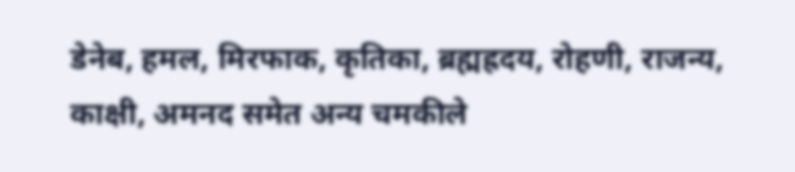डेनेब, हमल, मिरफाक, कृतिका, ब्रह्मह्रदय, रोहणी, राजन्य, काक्षी, अमनद समेत अन्य चमकीले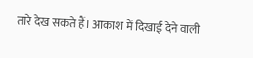तारे देख सकते हैं। आकाश में दिखाई देने वाली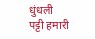धुंधली पट्टी हमारी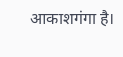आकाशगंगा है।